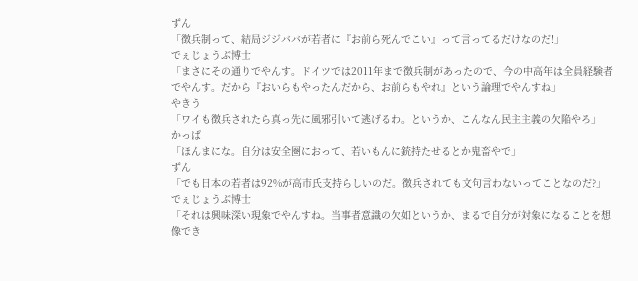ずん
「徴兵制って、結局ジジババが若者に『お前ら死んでこい』って言ってるだけなのだ!」
でぇじょうぶ博士
「まさにその通りでやんす。ドイツでは2011年まで徴兵制があったので、今の中高年は全員経験者でやんす。だから『おいらもやったんだから、お前らもやれ』という論理でやんすね」
やきう
「ワイも徴兵されたら真っ先に風邪引いて逃げるわ。というか、こんなん民主主義の欠陥やろ」
かっぱ
「ほんまにな。自分は安全圏におって、若いもんに銃持たせるとか鬼畜やで」
ずん
「でも日本の若者は92%が高市氏支持らしいのだ。徴兵されても文句言わないってことなのだ?」
でぇじょうぶ博士
「それは興味深い現象でやんすね。当事者意識の欠如というか、まるで自分が対象になることを想像でき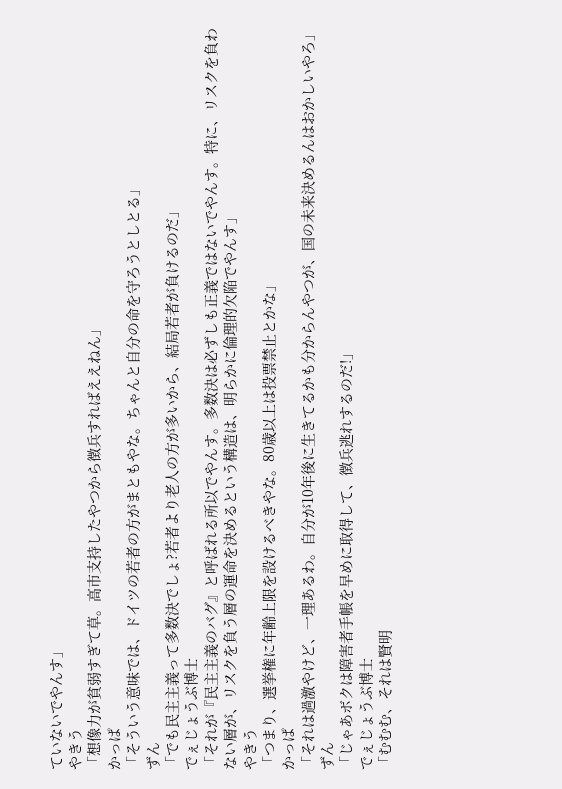ていないでやんす」
やきう
「想像力が貧弱すぎて草。高市支持したやつから徴兵すればええねん」
かっぱ
「そういう意味では、ドイツの若者の方がまともやな。ちゃんと自分の命を守ろうとしとる」
ずん
「でも民主主義って多数決でしょ?若者より老人の方が多いから、結局若者が負けるのだ」
でぇじょうぶ博士
「それが『民主主義のバグ』と呼ばれる所以でやんす。多数決は必ずしも正義ではないでやんす。特に、リスクを負わない層が、リスクを負う層の運命を決めるという構造は、明らかに倫理的欠陥でやんす」
やきう
「つまり、選挙権に年齢上限を設けるべきやな。80歳以上は投票禁止とかな」
かっぱ
「それは過激やけど、一理あるわ。自分が10年後に生きてるかも分からんやつが、国の未来決めるんはおかしいやろ」
ずん
「じゃあボクは障害者手帳を早めに取得して、徴兵逃れするのだ!」
でぇじょうぶ博士
「むむむ、それは賢明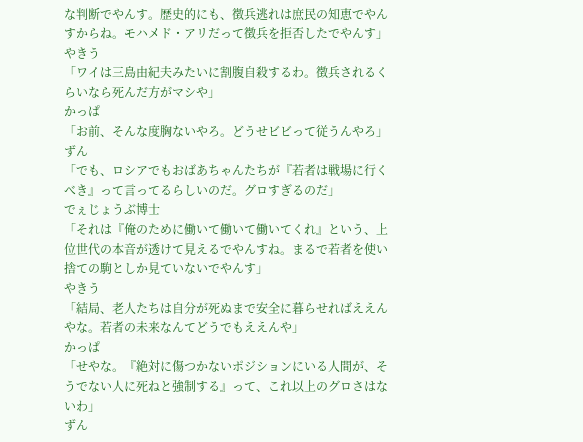な判断でやんす。歴史的にも、徴兵逃れは庶民の知恵でやんすからね。モハメド・アリだって徴兵を拒否したでやんす」
やきう
「ワイは三島由紀夫みたいに割腹自殺するわ。徴兵されるくらいなら死んだ方がマシや」
かっぱ
「お前、そんな度胸ないやろ。どうせビビって従うんやろ」
ずん
「でも、ロシアでもおばあちゃんたちが『若者は戦場に行くべき』って言ってるらしいのだ。グロすぎるのだ」
でぇじょうぶ博士
「それは『俺のために働いて働いて働いてくれ』という、上位世代の本音が透けて見えるでやんすね。まるで若者を使い捨ての駒としか見ていないでやんす」
やきう
「結局、老人たちは自分が死ぬまで安全に暮らせればええんやな。若者の未来なんてどうでもええんや」
かっぱ
「せやな。『絶対に傷つかないポジションにいる人間が、そうでない人に死ねと強制する』って、これ以上のグロさはないわ」
ずん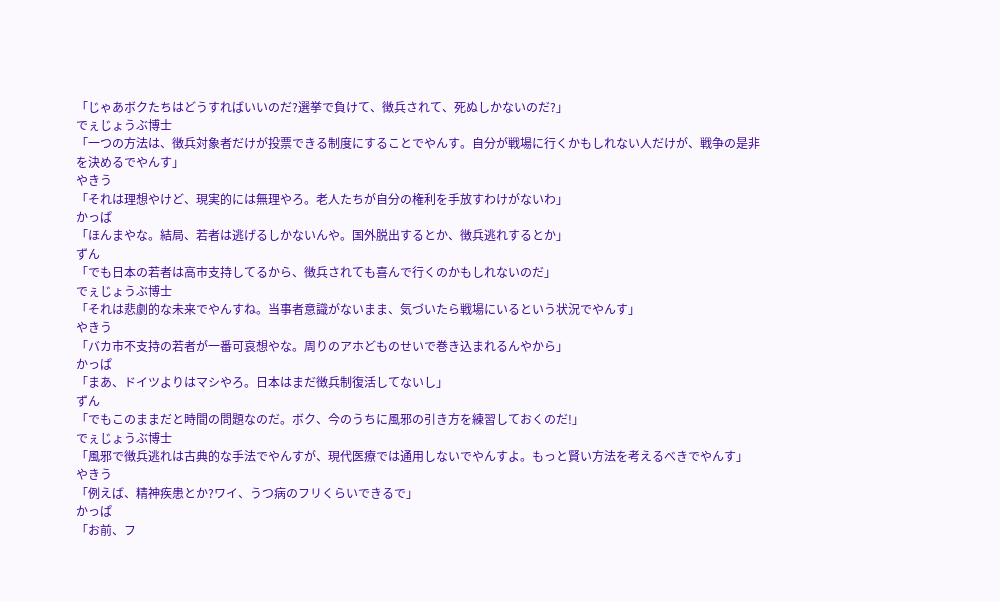「じゃあボクたちはどうすればいいのだ?選挙で負けて、徴兵されて、死ぬしかないのだ?」
でぇじょうぶ博士
「一つの方法は、徴兵対象者だけが投票できる制度にすることでやんす。自分が戦場に行くかもしれない人だけが、戦争の是非を決めるでやんす」
やきう
「それは理想やけど、現実的には無理やろ。老人たちが自分の権利を手放すわけがないわ」
かっぱ
「ほんまやな。結局、若者は逃げるしかないんや。国外脱出するとか、徴兵逃れするとか」
ずん
「でも日本の若者は高市支持してるから、徴兵されても喜んで行くのかもしれないのだ」
でぇじょうぶ博士
「それは悲劇的な未来でやんすね。当事者意識がないまま、気づいたら戦場にいるという状況でやんす」
やきう
「バカ市不支持の若者が一番可哀想やな。周りのアホどものせいで巻き込まれるんやから」
かっぱ
「まあ、ドイツよりはマシやろ。日本はまだ徴兵制復活してないし」
ずん
「でもこのままだと時間の問題なのだ。ボク、今のうちに風邪の引き方を練習しておくのだ!」
でぇじょうぶ博士
「風邪で徴兵逃れは古典的な手法でやんすが、現代医療では通用しないでやんすよ。もっと賢い方法を考えるべきでやんす」
やきう
「例えば、精神疾患とか?ワイ、うつ病のフリくらいできるで」
かっぱ
「お前、フ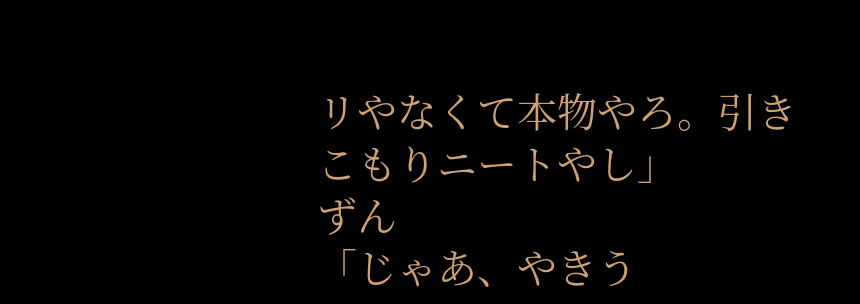リやなくて本物やろ。引きこもりニートやし」
ずん
「じゃあ、やきう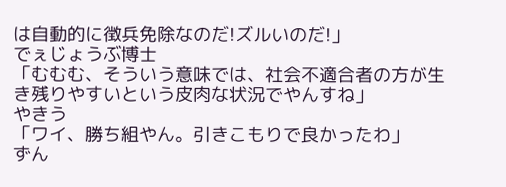は自動的に徴兵免除なのだ!ズルいのだ!」
でぇじょうぶ博士
「むむむ、そういう意味では、社会不適合者の方が生き残りやすいという皮肉な状況でやんすね」
やきう
「ワイ、勝ち組やん。引きこもりで良かったわ」
ずん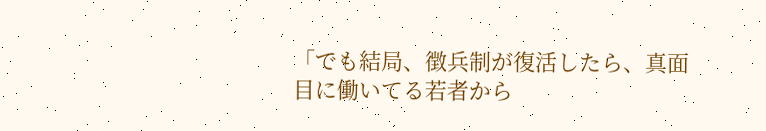「でも結局、徴兵制が復活したら、真面目に働いてる若者から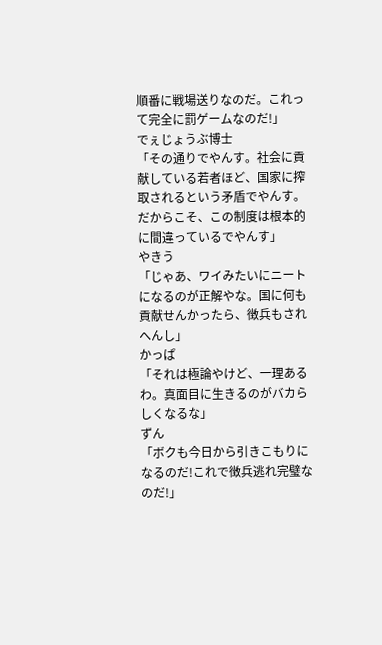順番に戦場送りなのだ。これって完全に罰ゲームなのだ!」
でぇじょうぶ博士
「その通りでやんす。社会に貢献している若者ほど、国家に搾取されるという矛盾でやんす。だからこそ、この制度は根本的に間違っているでやんす」
やきう
「じゃあ、ワイみたいにニートになるのが正解やな。国に何も貢献せんかったら、徴兵もされへんし」
かっぱ
「それは極論やけど、一理あるわ。真面目に生きるのがバカらしくなるな」
ずん
「ボクも今日から引きこもりになるのだ!これで徴兵逃れ完璧なのだ!」